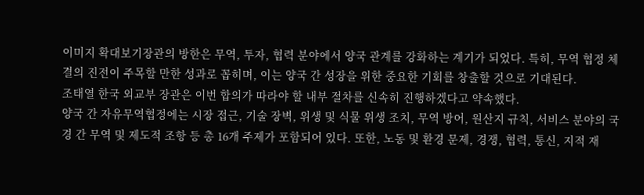이미지 확대보기장관의 방한은 무역, 투자, 협력 분야에서 양국 관계를 강화하는 계기가 되었다. 특히, 무역 협정 체결의 진전이 주목할 만한 성과로 꼽히며, 이는 양국 간 성장을 위한 중요한 기회를 창출할 것으로 기대된다.
조태열 한국 외교부 장관은 이번 합의가 따라야 할 내부 절차를 신속히 진행하겠다고 약속했다.
양국 간 자유무역협정에는 시장 접근, 기술 장벽, 위생 및 식물 위생 조치, 무역 방어, 원산지 규칙, 서비스 분야의 국경 간 무역 및 제도적 조항 등 총 16개 주제가 포함되어 있다. 또한, 노동 및 환경 문제, 경쟁, 협력, 통신, 지적 재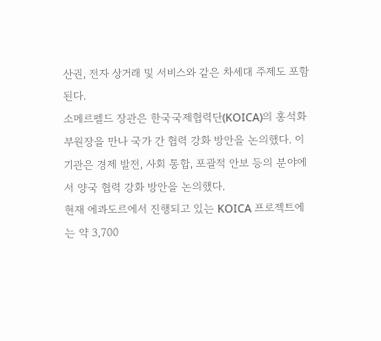산권, 전자 상거래 및 서비스와 같은 차세대 주제도 포함된다.
소메르펠드 장관은 한국국제협력단(KOICA)의 홍석화 부원장을 만나 국가 간 협력 강화 방안을 논의했다. 이 기관은 경제 발전, 사회 통합, 포괄적 안보 등의 분야에서 양국 협력 강화 방안을 논의했다.
현재 에콰도르에서 진행되고 있는 KOICA 프로젝트에는 약 3,700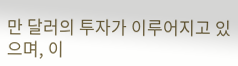만 달러의 투자가 이루어지고 있으며, 이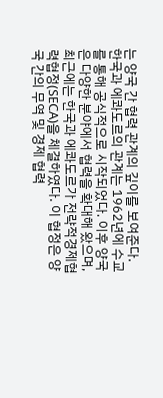는 양국 간 협력 관계의 깊이를 보여준다.
한국과 에콰도르의 관계는 1962년에 수교를 통해 공식적으로 시작되었다. 이후 양국은 다양한 분야에서 협력을 확대해 왔으며, 최근에는 한국과 에콰도르가 전략적경제협력협정(SECA)을 체결하였다. 이 협정은 양국 간의 무역 및 경제 협력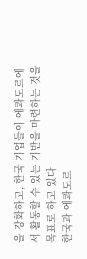을 강화하고, 한국 기업들이 에콰도르에서 활동할 수 있는 기반을 마련하는 것을 목표로 하고 있다
한국과 에콰도르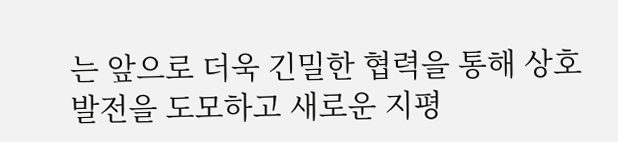는 앞으로 더욱 긴밀한 협력을 통해 상호 발전을 도모하고 새로운 지평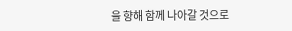을 향해 함께 나아갈 것으로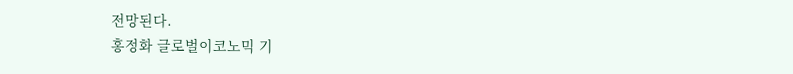전망된다.
홍정화 글로벌이코노믹 기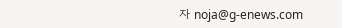자 noja@g-enews.com